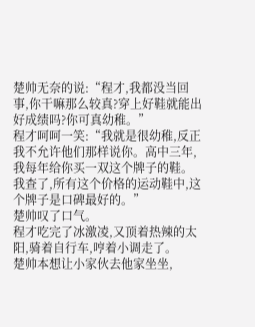楚帅无奈的说:“程才,我都没当回事,你干嘛那么较真?穿上好鞋就能出好成绩吗?你可真幼稚。”
程才呵呵一笑:“我就是很幼稚,反正我不允许他们那样说你。高中三年,我每年给你买一双这个牌子的鞋。我查了,所有这个价格的运动鞋中,这个牌子是口碑最好的。”
楚帅叹了口气。
程才吃完了冰激凌,又顶着热辣的太阳,骑着自行车,哼着小调走了。
楚帅本想让小家伙去他家坐坐,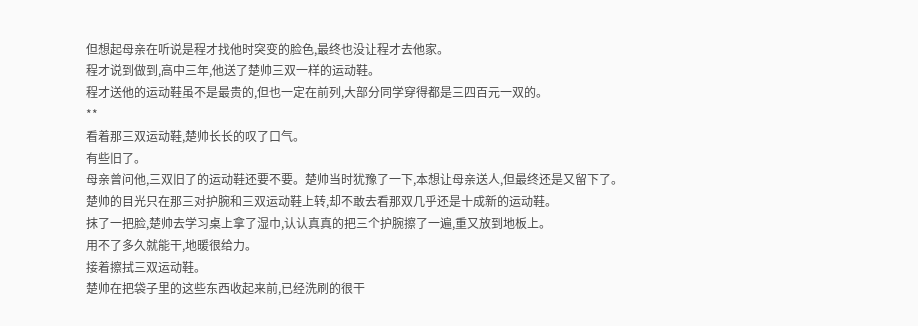但想起母亲在听说是程才找他时突变的脸色,最终也没让程才去他家。
程才说到做到,高中三年,他送了楚帅三双一样的运动鞋。
程才送他的运动鞋虽不是最贵的,但也一定在前列,大部分同学穿得都是三四百元一双的。
**
看着那三双运动鞋,楚帅长长的叹了口气。
有些旧了。
母亲曾问他,三双旧了的运动鞋还要不要。楚帅当时犹豫了一下,本想让母亲送人,但最终还是又留下了。
楚帅的目光只在那三对护腕和三双运动鞋上转,却不敢去看那双几乎还是十成新的运动鞋。
抹了一把脸,楚帅去学习桌上拿了湿巾,认认真真的把三个护腕擦了一遍,重又放到地板上。
用不了多久就能干,地暖很给力。
接着擦拭三双运动鞋。
楚帅在把袋子里的这些东西收起来前,已经洗刷的很干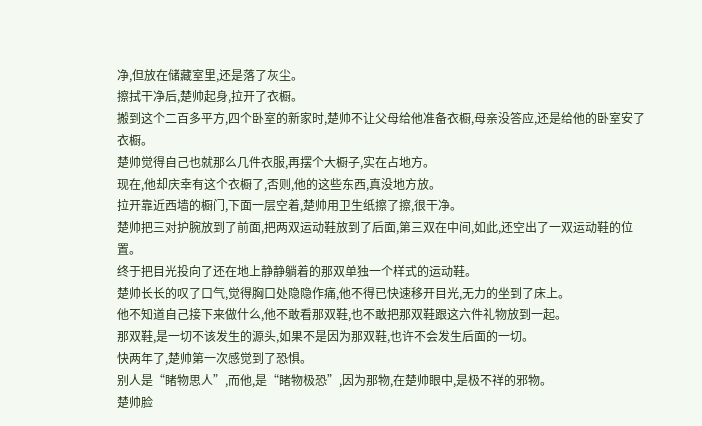净,但放在储藏室里,还是落了灰尘。
擦拭干净后,楚帅起身,拉开了衣橱。
搬到这个二百多平方,四个卧室的新家时,楚帅不让父母给他准备衣橱,母亲没答应,还是给他的卧室安了衣橱。
楚帅觉得自己也就那么几件衣服,再摆个大橱子,实在占地方。
现在,他却庆幸有这个衣橱了,否则,他的这些东西,真没地方放。
拉开靠近西墙的橱门,下面一层空着,楚帅用卫生纸擦了擦,很干净。
楚帅把三对护腕放到了前面,把两双运动鞋放到了后面,第三双在中间,如此,还空出了一双运动鞋的位置。
终于把目光投向了还在地上静静躺着的那双单独一个样式的运动鞋。
楚帅长长的叹了口气,觉得胸口处隐隐作痛,他不得已快速移开目光,无力的坐到了床上。
他不知道自己接下来做什么,他不敢看那双鞋,也不敢把那双鞋跟这六件礼物放到一起。
那双鞋,是一切不该发生的源头,如果不是因为那双鞋,也许不会发生后面的一切。
快两年了,楚帅第一次感觉到了恐惧。
别人是“睹物思人”,而他,是“睹物极恐”,因为那物,在楚帅眼中,是极不祥的邪物。
楚帅脸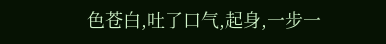色苍白,吐了口气,起身,一步一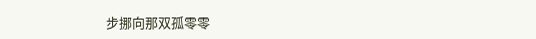步挪向那双孤零零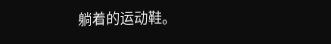躺着的运动鞋。